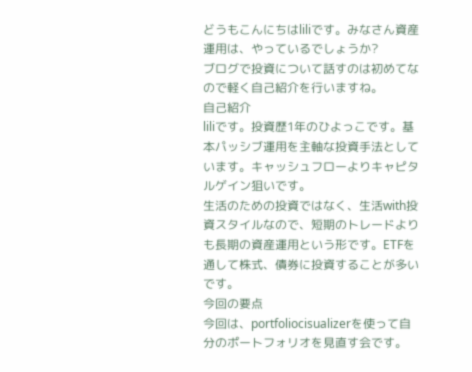どうもこんにちはliliです。みなさん資産運用は、やっているでしょうか?
ブログで投資について話すのは初めてなので軽く自己紹介を行いますね。
自己紹介
liliです。投資歴1年のひよっこです。基本パッシブ運用を主軸な投資手法としています。キャッシュフローよりキャピタルゲイン狙いです。
生活のための投資ではなく、生活with投資スタイルなので、短期のトレードよりも長期の資産運用という形です。ETFを通して株式、債券に投資することが多いです。
今回の要点
今回は、portfoliocisualizerを使って自分のポートフォリオを見直す会です。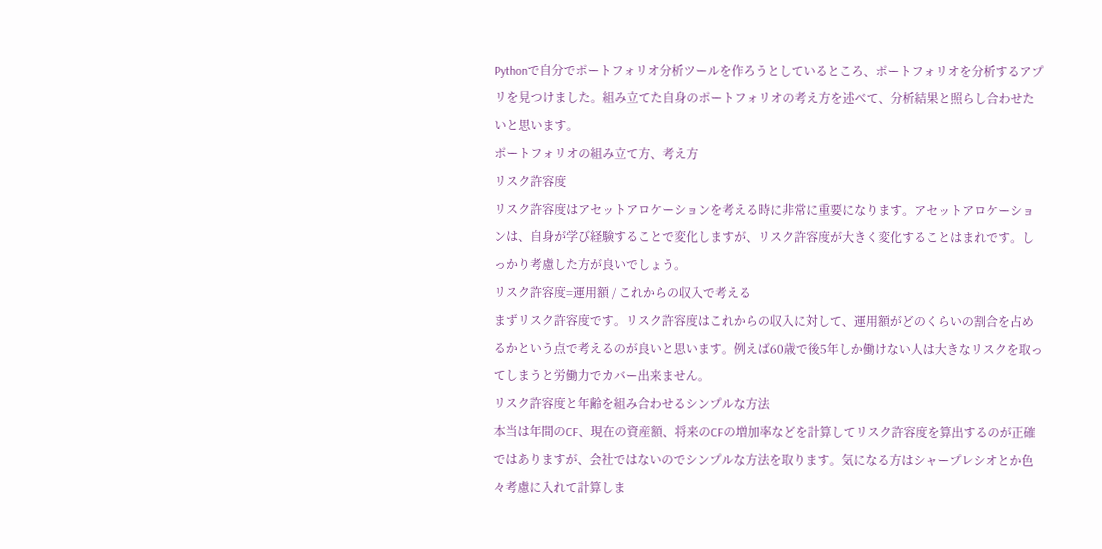Pythonで自分でポートフォリオ分析ツールを作ろうとしているところ、ポートフォリオを分析するアプリを見つけました。組み立てた自身のポートフォリオの考え方を述べて、分析結果と照らし合わせたいと思います。
ポートフォリオの組み立て方、考え方
リスク許容度
リスク許容度はアセットアロケーションを考える時に非常に重要になります。アセットアロケーションは、自身が学び経験することで変化しますが、リスク許容度が大きく変化することはまれです。しっかり考慮した方が良いでしょう。
リスク許容度=運用額 / これからの収入で考える
まずリスク許容度です。リスク許容度はこれからの収入に対して、運用額がどのくらいの割合を占めるかという点で考えるのが良いと思います。例えば60歳で後5年しか働けない人は大きなリスクを取ってしまうと労働力でカバー出来ません。
リスク許容度と年齢を組み合わせるシンプルな方法
本当は年間のCF、現在の資産額、将来のCFの増加率などを計算してリスク許容度を算出するのが正確ではありますが、会社ではないのでシンプルな方法を取ります。気になる方はシャープレシオとか色々考慮に入れて計算しま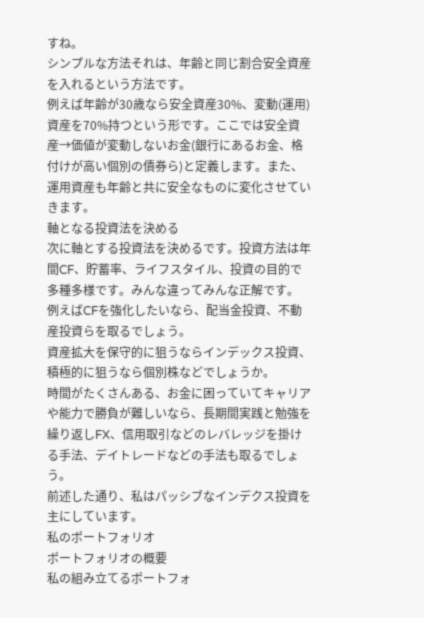すね。
シンプルな方法それは、年齢と同じ割合安全資産を入れるという方法です。
例えば年齢が30歳なら安全資産30%、変動(運用)資産を70%持つという形です。ここでは安全資産→価値が変動しないお金(銀行にあるお金、格付けが高い個別の債券ら)と定義します。また、運用資産も年齢と共に安全なものに変化させていきます。
軸となる投資法を決める
次に軸とする投資法を決めるです。投資方法は年間CF、貯蓄率、ライフスタイル、投資の目的で多種多様です。みんな違ってみんな正解です。
例えばCFを強化したいなら、配当金投資、不動産投資らを取るでしょう。
資産拡大を保守的に狙うならインデックス投資、積極的に狙うなら個別株などでしょうか。
時間がたくさんある、お金に困っていてキャリアや能力で勝負が難しいなら、長期間実践と勉強を繰り返しFX、信用取引などのレバレッジを掛ける手法、デイトレードなどの手法も取るでしょう。
前述した通り、私はパッシブなインデクス投資を主にしています。
私のポートフォリオ
ポートフォリオの概要
私の組み立てるポートフォ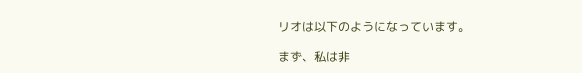リオは以下のようになっています。

まず、私は非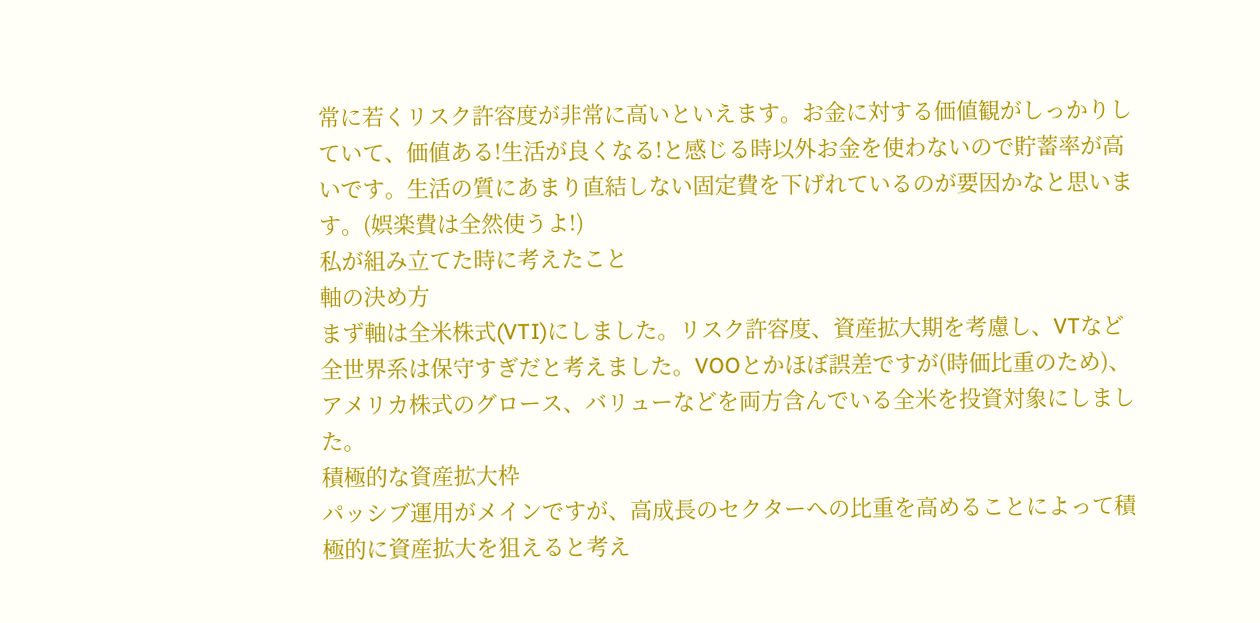常に若くリスク許容度が非常に高いといえます。お金に対する価値観がしっかりしていて、価値ある!生活が良くなる!と感じる時以外お金を使わないので貯蓄率が高いです。生活の質にあまり直結しない固定費を下げれているのが要因かなと思います。(娯楽費は全然使うよ!)
私が組み立てた時に考えたこと
軸の決め方
まず軸は全米株式(VTI)にしました。リスク許容度、資産拡大期を考慮し、VTなど全世界系は保守すぎだと考えました。VOOとかほぼ誤差ですが(時価比重のため)、アメリカ株式のグロース、バリューなどを両方含んでいる全米を投資対象にしました。
積極的な資産拡大枠
パッシブ運用がメインですが、高成長のセクターへの比重を高めることによって積極的に資産拡大を狙えると考え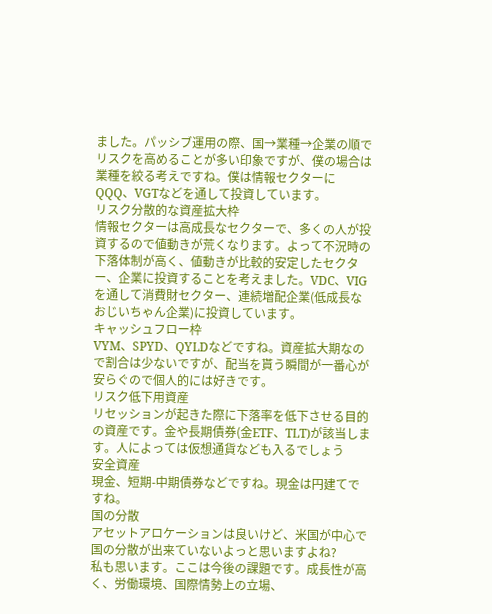ました。パッシブ運用の際、国→業種→企業の順でリスクを高めることが多い印象ですが、僕の場合は業種を絞る考えですね。僕は情報セクターにQQQ、VGTなどを通して投資しています。
リスク分散的な資産拡大枠
情報セクターは高成長なセクターで、多くの人が投資するので値動きが荒くなります。よって不況時の下落体制が高く、値動きが比較的安定したセクター、企業に投資することを考えました。VDC、VIGを通して消費財セクター、連続増配企業(低成長なおじいちゃん企業)に投資しています。
キャッシュフロー枠
VYM、SPYD、QYLDなどですね。資産拡大期なので割合は少ないですが、配当を貰う瞬間が一番心が安らぐので個人的には好きです。
リスク低下用資産
リセッションが起きた際に下落率を低下させる目的の資産です。金や長期債券(金ETF、TLT)が該当します。人によっては仮想通貨なども入るでしょう
安全資産
現金、短期-中期債券などですね。現金は円建てですね。
国の分散
アセットアロケーションは良いけど、米国が中心で国の分散が出来ていないよっと思いますよね?
私も思います。ここは今後の課題です。成長性が高く、労働環境、国際情勢上の立場、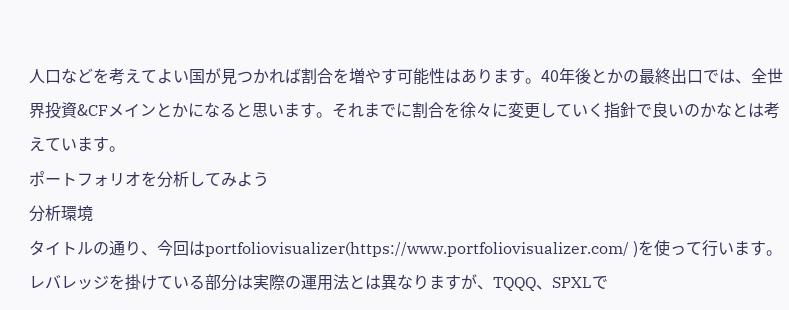人口などを考えてよい国が見つかれば割合を増やす可能性はあります。40年後とかの最終出口では、全世界投資&CFメインとかになると思います。それまでに割合を徐々に変更していく指針で良いのかなとは考えています。
ポートフォリオを分析してみよう
分析環境
タイトルの通り、今回はportfoliovisualizer(https://www.portfoliovisualizer.com/ )を使って行います。レバレッジを掛けている部分は実際の運用法とは異なりますが、TQQQ、SPXLで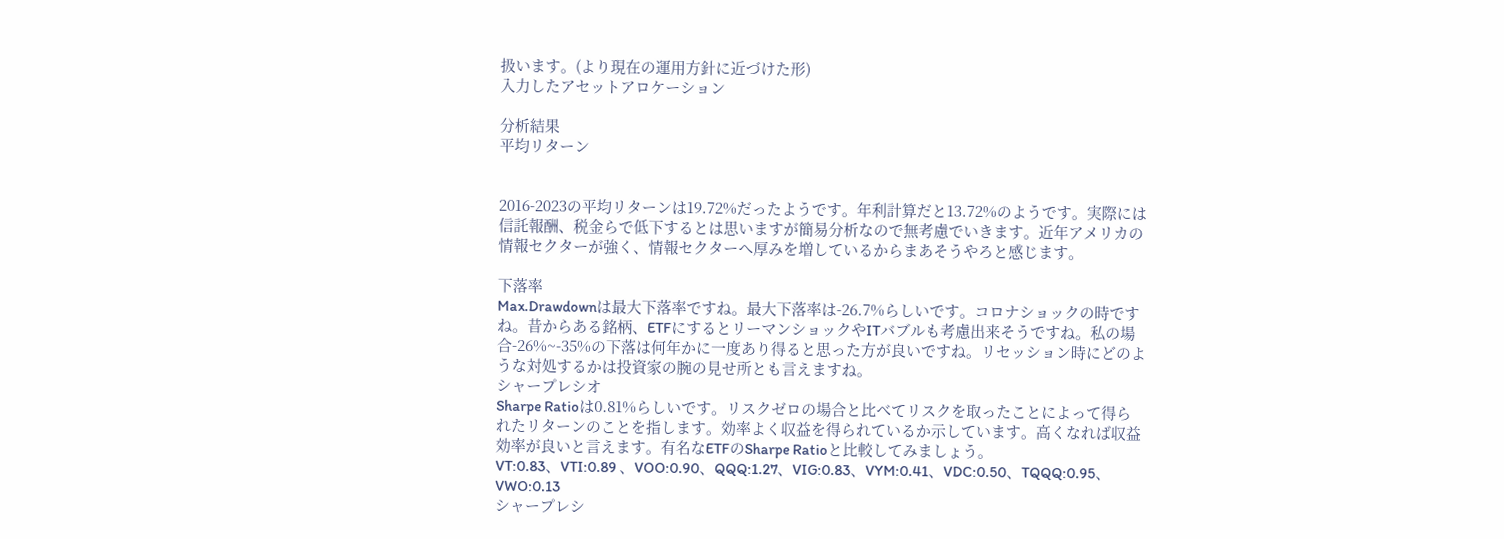扱います。(より現在の運用方針に近づけた形)
入力したアセットアロケーション

分析結果
平均リターン


2016-2023の平均リターンは19.72%だったようです。年利計算だと13.72%のようです。実際には信託報酬、税金らで低下するとは思いますが簡易分析なので無考慮でいきます。近年アメリカの情報セクターが強く、情報セクターへ厚みを増しているからまあそうやろと感じます。

下落率
Max.Drawdownは最大下落率ですね。最大下落率は-26.7%らしいです。コロナショックの時ですね。昔からある銘柄、ETFにするとリーマンショックやITバブルも考慮出来そうですね。私の場合-26%~-35%の下落は何年かに一度あり得ると思った方が良いですね。リセッション時にどのような対処するかは投資家の腕の見せ所とも言えますね。
シャープレシオ
Sharpe Ratioは0.81%らしいです。リスクゼロの場合と比べてリスクを取ったことによって得られたリターンのことを指します。効率よく収益を得られているか示しています。高くなれば収益効率が良いと言えます。有名なETFのSharpe Ratioと比較してみましょう。
VT:0.83、VTI:0.89 、VOO:0.90、QQQ:1.27、VIG:0.83、VYM:0.41、VDC:0.50、TQQQ:0.95、VWO:0.13
シャープレシ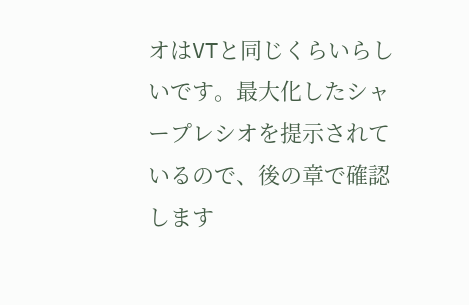オはVTと同じくらいらしいです。最大化したシャープレシオを提示されているので、後の章で確認します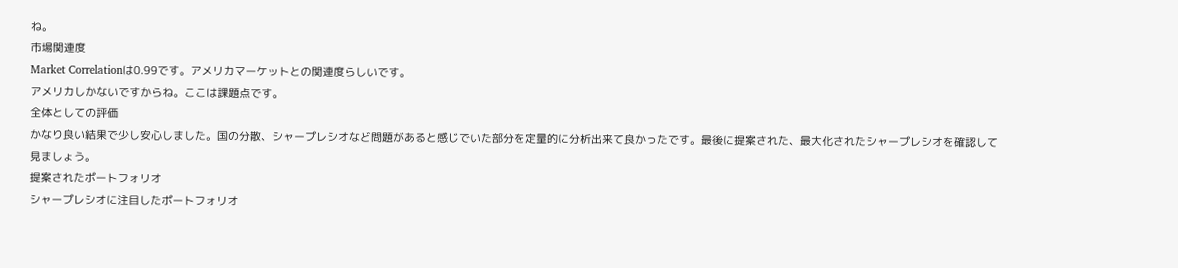ね。
市場関連度
Market Correlationは0.99です。アメリカマーケットとの関連度らしいです。
アメリカしかないですからね。ここは課題点です。
全体としての評価
かなり良い結果で少し安心しました。国の分散、シャープレシオなど問題があると感じでいた部分を定量的に分析出来て良かったです。最後に提案された、最大化されたシャープレシオを確認して見ましょう。
提案されたポートフォリオ
シャープレシオに注目したポートフォリオ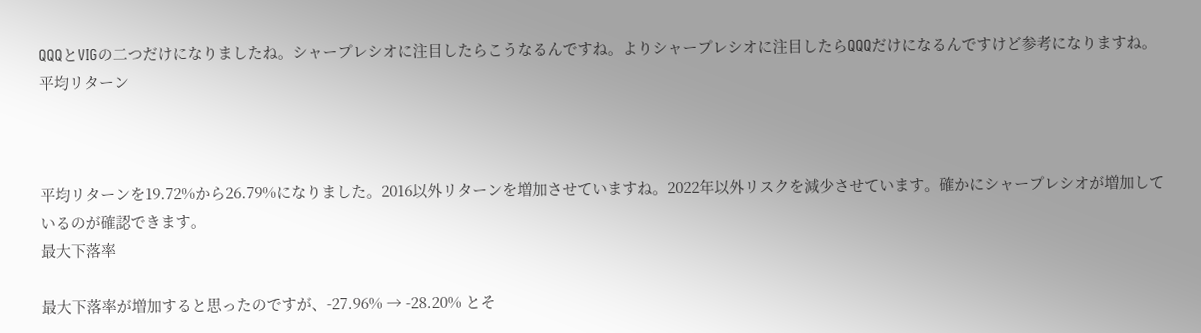QQQとVIGの二つだけになりましたね。シャープレシオに注目したらこうなるんですね。よりシャープレシオに注目したらQQQだけになるんですけど参考になりますね。
平均リターン



平均リターンを19.72%から26.79%になりました。2016以外リターンを増加させていますね。2022年以外リスクを減少させています。確かにシャープレシオが増加しているのが確認できます。
最大下落率

最大下落率が増加すると思ったのですが、-27.96% → -28.20% とそ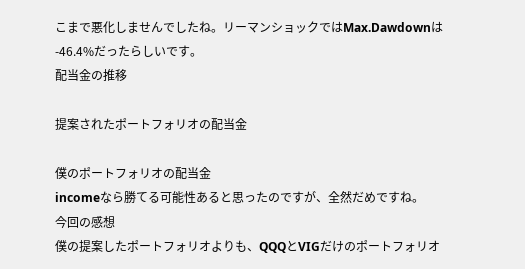こまで悪化しませんでしたね。リーマンショックではMax.Dawdownは-46.4%だったらしいです。
配当金の推移

提案されたポートフォリオの配当金

僕のポートフォリオの配当金
incomeなら勝てる可能性あると思ったのですが、全然だめですね。
今回の感想
僕の提案したポートフォリオよりも、QQQとVIGだけのポートフォリオ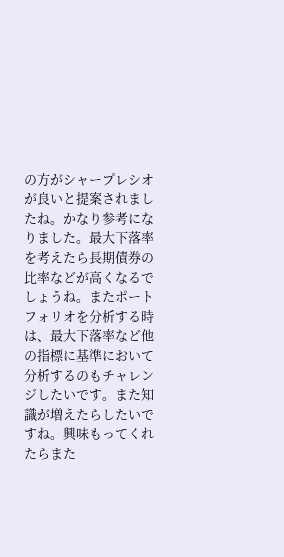の方がシャープレシオが良いと提案されましたね。かなり参考になりました。最大下落率を考えたら長期債券の比率などが高くなるでしょうね。またポートフォリオを分析する時は、最大下落率など他の指標に基準において分析するのもチャレンジしたいです。また知識が増えたらしたいですね。興味もってくれたらまた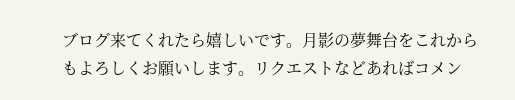ブログ来てくれたら嬉しいです。月影の夢舞台をこれからもよろしくお願いします。リクエストなどあればコメン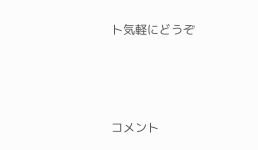ト気軽にどうぞ



コメント